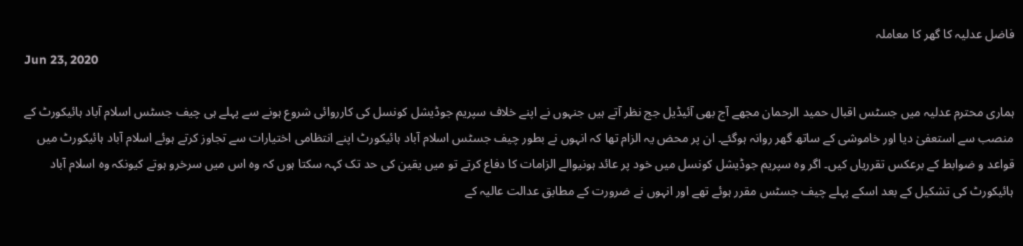فاضل عدلیہ کا گھر کا معاملہ
Jun 23, 2020

ہماری محترم عدلیہ میں جسٹس اقبال حمید الرحمان مجھے آج بھی آئیڈیل جج نظر آتے ہیں جنہوں نے اپنے خلاف سپریم جوڈیشل کونسل کی کارروائی شروع ہونے سے پہلے ہی چیف جسٹس اسلام آباد ہائیکورٹ کے منصب سے استعفیٰ دیا اور خاموشی کے ساتھ گھر روانہ ہوگئے۔ ان پر محض یہ الزام تھا کہ انہوں نے بطور چیف جسٹس اسلام آباد ہائیکورٹ اپنے انتظامی اختیارات سے تجاوز کرتے ہوئے اسلام آباد ہائیکورٹ میں قواعد و ضوابط کے برعکس تقرریاں کیں۔ اگر وہ سپریم جوڈیشل کونسل میں خود پر عائد ہونیوالے الزامات کا دفاع کرتے تو میں یقین کی حد تک کہہ سکتا ہوں کہ وہ اس میں سرخرو ہوتے کیونکہ وہ اسلام آباد ہائیکورٹ کی تشکیل کے بعد اسکے پہلے چیف جسٹس مقرر ہوئے تھے اور انہوں نے ضرورت کے مطابق عدالت عالیہ کے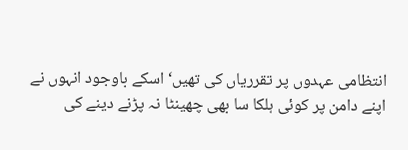انتظامی عہدوں پر تقرریاں کی تھیں‘ اسکے باوجود انہوں نے اپنے دامن پر کوئی ہلکا سا بھی چھینٹا نہ پڑنے دینے کی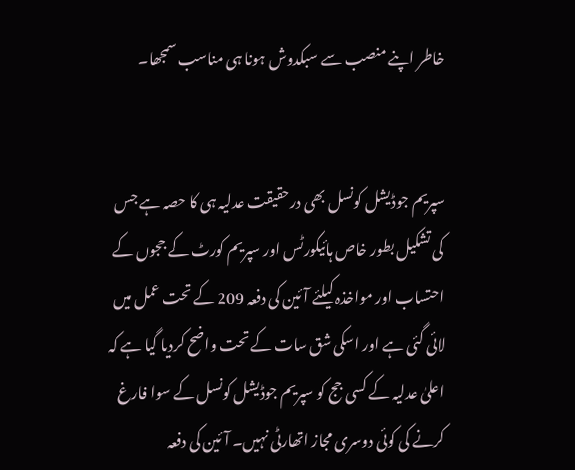خاطر اپنے منصب سے سبکدوش ہونا ہی مناسب سمجھا۔


سپریم جوڈیشل کونسل بھی درحقیقت عدلیہ ہی کا حصہ ہے جس کی تشکیل بطور خاص ہائیکورٹس اور سپریم کورٹ کے ججوں کے احتساب اور مواخذہ کیلئے آئین کی دفعہ 209 کے تحت عمل میں لائی گئی ہے اور اسکی شق سات کے تحت واضح کردیا گیا ہے کہ اعلیٰ عدلیہ کے کسی جج کو سپریم جوڈیشل کونسل کے سوا فارغ کرنے کی کوئی دوسری مجاز اتھارٹی نہیں۔ آئین کی دفعہ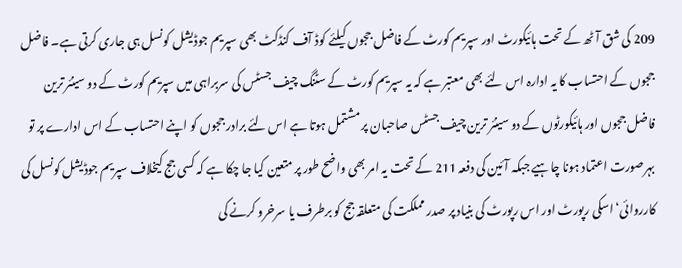209 کی شق آٹھ کے تحت ہائیکورٹ اور سپریم کورٹ کے فاضل ججوں کیلئے کوڈ آف کنڈکٹ بھی سپریم جوڈیشل کونسل ہی جاری کرتی ہے۔ فاضل ججوں کے احتساب کا یہ ادارہ اس لئے بھی معتبر ہے کہ یہ سپریم کورٹ کے سٹنگ چیف جسٹس کی سربراہی میں سپریم کورٹ کے دو سینئر ترین فاضل ججوں اور ہائیکورٹوں کے دو سینئر ترین چیف جسٹس صاحبان پر مشتمل ہوتا ہے اس لئے برادر ججوں کو اپنے احتساب کے اس ادارے پر تو بہرصورت اعتماد ہونا چاہیے جبکہ آئین کی دفعہ 211 کے تحت یہ امر بھی واضح طور پر متعین کیا جا چکا ہے کہ کسی جج کیخلاف سپریم جوڈیشل کونسل کی کارروائی‘ اسکی رپورٹ اور اس رپورٹ کی بنیاد پر صدر مملکت کی متعلقہ جج کو برطرف یا سرخرو کرنے کی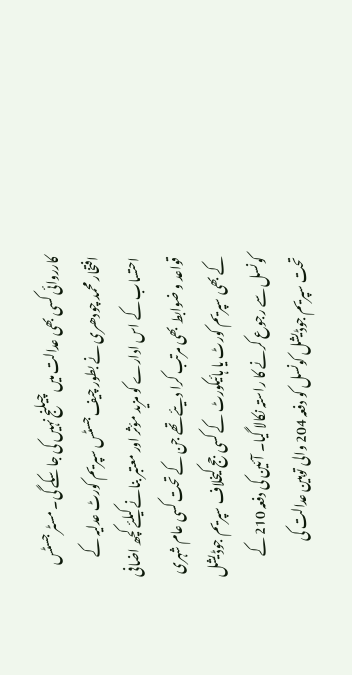کارروائی کسی بھی عدالت میں چیلنج نہیں کی جا سکے گی۔ مسٹر جسٹس افتخار محمد چودھری نے بطور چیف جسٹس سپریم کورٹ عدلیہ کے احتساب کے اس ادارے کو مزید مؤثر اور معتبر بنانے کیلئے کچھ اضافی قواعد و ضوابط بھی مرتب کرا دیئے تھے جن کے تحت کسی عام شہری کے بھی سپریم کورٹ یا ہائیکورٹ کے کسی جج کیخلاف سپریم جوڈیشل کونسل سے رجوع کرنے کا راستہ نکالا گیا۔ آئین کی دفعہ 210 کے تحت سپریم جوڈیشل کونسل کو دفعہ 204 والی توہین عدالت کی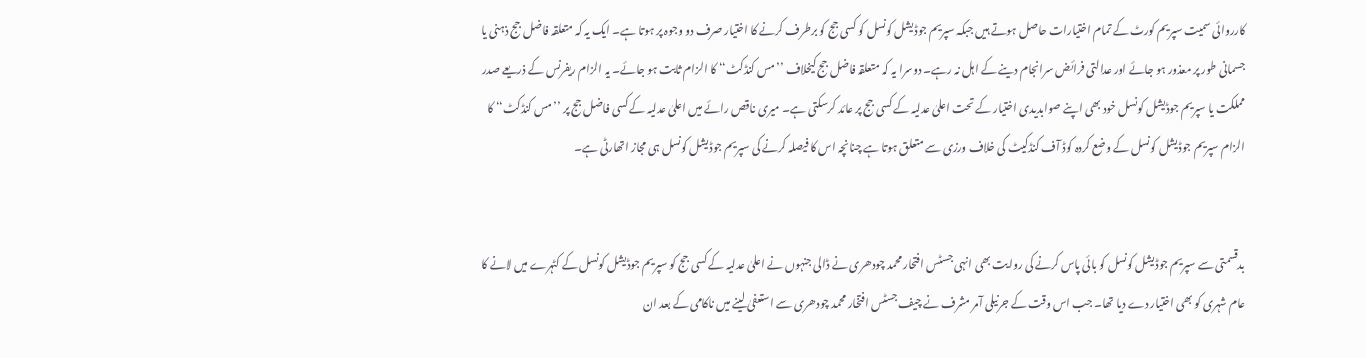کارروائی سمیت سپریم کورٹ کے تمام اختیارات حاصل ہوتے ہیں جبکہ سپریم جوڈیشل کونسل کو کسی جج کو برطرف کرنے کا اختیار صرف دو وجوہ پر ہوتا ہے۔ ایک یہ کہ متعلقہ فاضل جج ذہنی یا جسمانی طور پر معذور ہو جائے اور عدالتی فرائض سرانجام دینے کے اہل نہ رہے۔ دوسرا یہ کہ متعلقہ فاضل جج کیخلاف ’’مس کنڈکٹ‘‘ کا الزام ثابت ہو جائے۔ یہ الزام ریفرنس کے ذریعے صدر مملکت یا سپریم جوڈیشل کونسل خود بھی اپنے صوابدیدی اختیار کے تحت اعلیٰ عدلیہ کے کسی جج پر عائد کرسکتی ہے۔ میری ناقص رائے میں اعلیٰ عدلیہ کے کسی فاضل جج پر ’’مس کنڈکٹ‘‘ کا الزام سپریم جوڈیشل کونسل کے وضع کردہ کوڈ آف کنڈکیٹ کی خلاف ورزی سے متعلق ہوتا ہے چنانچہ اس کا فیصلہ کرنے کی سپریم جوڈیشل کونسل ہی مجاز اتھارٹی ہے۔


بدقسمتی سے سپریم جوڈیشل کونسل کو بائی پاس کرنے کی روایت بھی انہی جسٹس افتحار محمد چودھری نے ڈالی جنہوں نے اعلیٰ عدلیہ کے کسی جج کو سپریم جوڈیشل کونسل کے کٹہرے میں لانے کا عام شہری کو بھی اختیار دے دیا تھا۔ جب اس وقت کے جرنیلی آمر مشرف نے چیف جسٹس افتخار محمد چودھری سے استعفیٰ لینے میں ناکامی کے بعد ان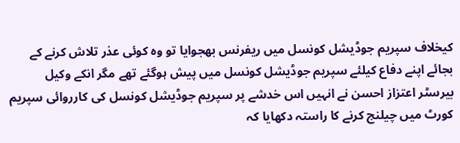کیخلاف سپریم جوڈیشل کونسل میں ریفرنس بھجوایا تو وہ کوئی عذر تلاش کرنے کے بجائے اپنے دفاع کیلئے سپریم جوڈیشل کونسل میں پیش ہوگئے تھے مگر انکے وکیل بیرسٹر اعتزاز احسن نے انہیں اس خدشے پر سپریم جوڈیشل کونسل کی کارروائی سپریم کورٹ میں چیلنج کرنے کا راستہ دکھایا کہ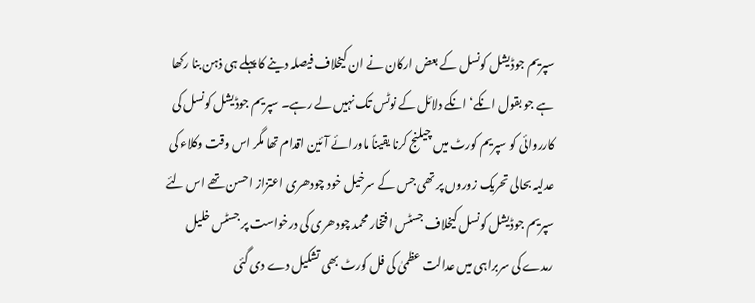سپریم جوڈیشل کونسل کے بعض ارکان نے ان کیخلاف فیصلہ دینے کا پہلے ہی ذہن بنا رکھا ہے جو بقول انکے‘ انکے دلائل کے نوٹس تک نہیں لے رہے۔ سپریم جوڈیشل کونسل کی کارروائی کو سپریم کورٹ میں چیلنج کرنا یقیناً ماورائے آئین اقدام تھا مگر اس وقت وکلاء کی عدلیہ بحالی تحریک زوروں پر تھی جس کے سرخیل خود چودھری اعتزاز احسن تھے اس لئے سپریم جوڈیشل کونسل کیخلاف جسٹس افتخار محمد چودھری کی درخواست پر جسٹس خلیل رمدے کی سربراہی میں عدالت عظمیٰ کی فل کورٹ بھی تشکیل دے دی گئی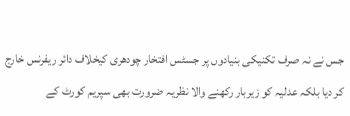جس نے نہ صرف تکنیکی بنیادوں پر جسٹس افتخار چودھری کیخلاف دائر ریفرنس خارج کر دیا بلکہ عدلیہ کو زیربار رکھنے والا نظریہ ضرورت بھی سپریم کورٹ کے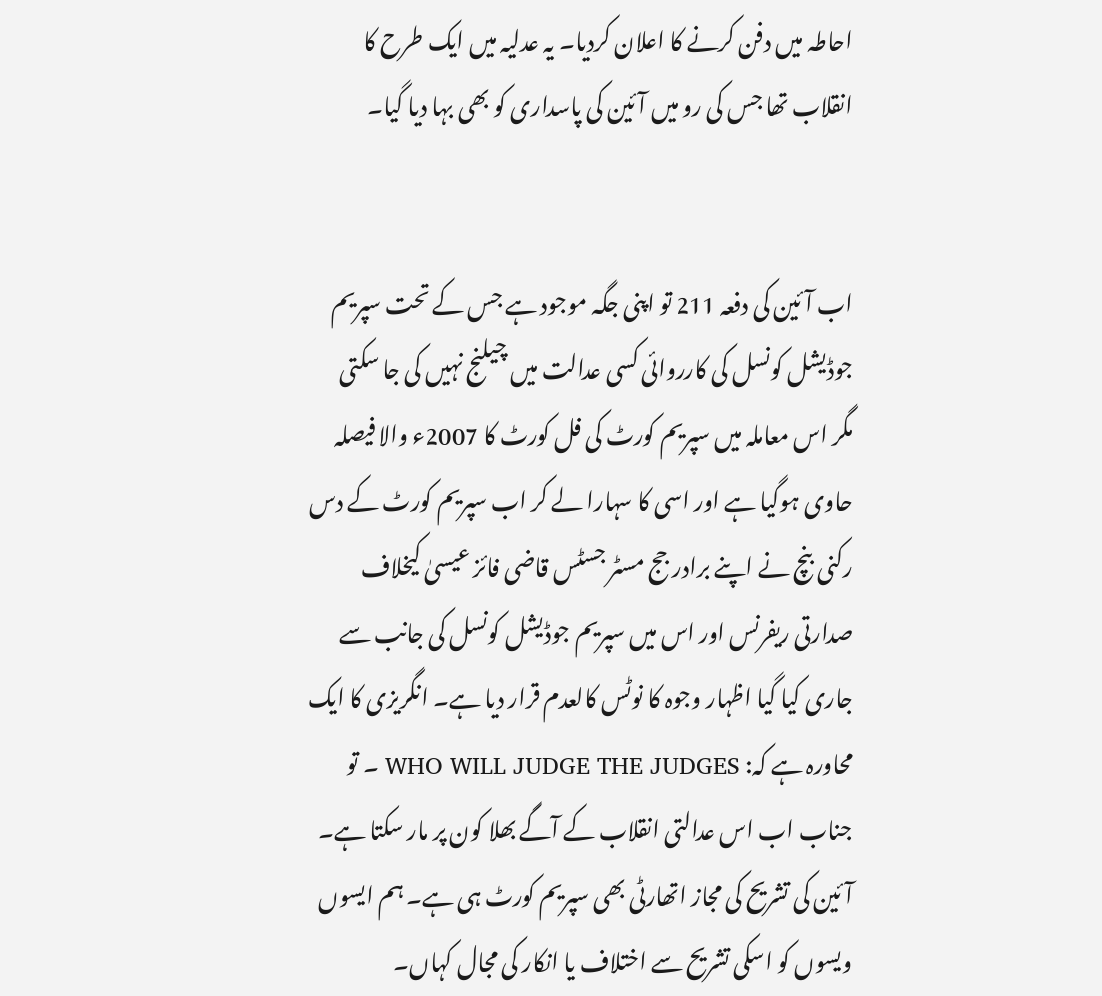احاطہ میں دفن کرنے کا اعلان کردیا۔ یہ عدلیہ میں ایک طرح کا انقلاب تھا جس کی رو میں آئین کی پاسداری کو بھی بہا دیا گیا۔


اب آئین کی دفعہ 211 تو اپنی جگہ موجود ہے جس کے تحت سپریم جوڈیشل کونسل کی کارروائی کسی عدالت میں چیلنج نہیں کی جا سکتی مگر اس معاملہ میں سپریم کورٹ کی فل کورٹ کا 2007ء والا فیصلہ حاوی ہوگیا ہے اور اسی کا سہارا لے کر اب سپریم کورٹ کے دس رکنی بنچ نے اپنے برادر جج مسٹر جسٹس قاضی فائز عیسیٰ کیخلاف صدارتی ریفرنس اور اس میں سپریم جوڈیشل کونسل کی جانب سے جاری کیا گیا اظہار وجوہ کا نوٹس کالعدم قرار دیا ہے۔ انگریزی کا ایک محاورہ ہے کہ: WHO WILL JUDGE THE JUDGES ۔ تو جناب اب اس عدالتی انقلاب کے آگے بھلا کون پر مار سکتا ہے۔ آئین کی تشریح کی مجاز اتھارٹی بھی سپریم کورٹ ہی ہے۔ ہم ایسوں ویسوں کو اسکی تشریح سے اختلاف یا انکار کی مجال کہاں۔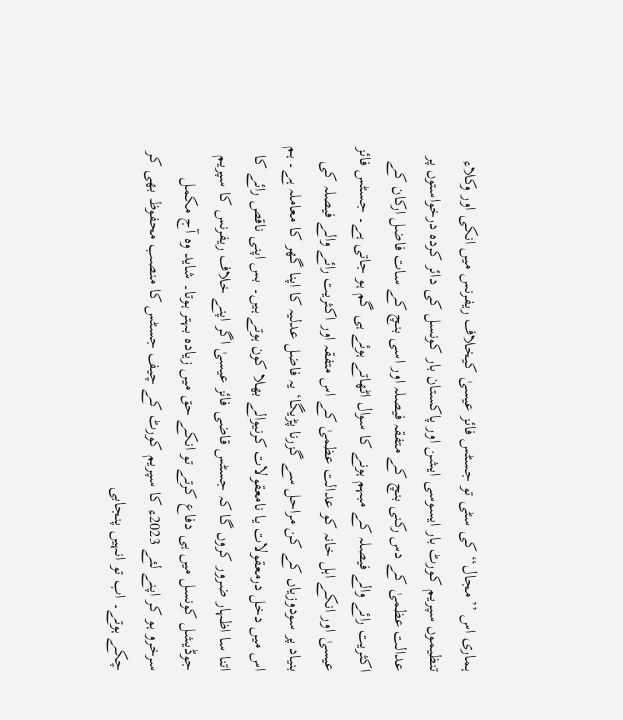ہماری اس ’’مجال‘‘ کی سٹی تو جسٹس فائز عیسیٰ کیخلاف ریفرنس میں انکی اور وکلاء تنظیموں سپریم کورٹ بار ایسوسی ایشن اور پاکستان بار کونسل کی دائر کردہ درخواستوں پر عدالت عظمیٰ کے دس رکنی بنچ کے متفقہ فیصلہ اور اسی بنچ کے سات فاضل ارکان کے اکثریت رائے والے فیصلہ کے مبہم ہونے کا سوال اٹھاتے ہوئے ہی گم ہو جاتی ہے۔ جسٹس فائز عیسیٰ اور انکے اہل خانہ کو عدالت عظمیٰ کے اس متفقہ اور اکثریت رائے والے فیصلہ کی بنیاد پر سودوزیاں کے کن مراحل سے گزرنا پڑیگا‘ یہ فاضل عدلیہ کا اپنا گھر کا معاملہ ہے۔ ہم اس میں دخل درمعقولات یا نامعقولات کرنیوالے بھلا کون ہوتے ہیں۔ بس اپنی ناقص رائے کا اتنا سا اظہار ضرور کروں گا کہ جسٹس قاضی فائز عیسیٰ اگر اپنے خلاف ریفرنس کا سپریم جوڈیشل کونسل میں ہی دفاع کرتے تو انکے حق میں زیادہ بہتر ہوتا۔ شاید وہ آج مکمل سرخرو ہو کر اپنے لئے 2023ء کا سپریم کورٹ کے چیف جسٹس کا منصب محفوظ بھی کر چکے ہوتے۔ اب تو انہیں پنجابی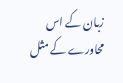زبان کے اس محاورے کے مثل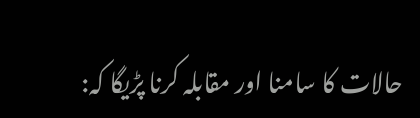حالات کا سامنا اور مقابلہ کرنا پڑیگا کہ: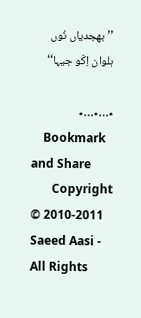’’بھجدیاں نُوں ہلوان اِکّو جیہا‘‘

٭…٭…٭
    Bookmark and Share
       Copyright © 2010-2011 Saeed Aasi - All Rights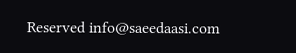Reserved info@saeedaasi.com